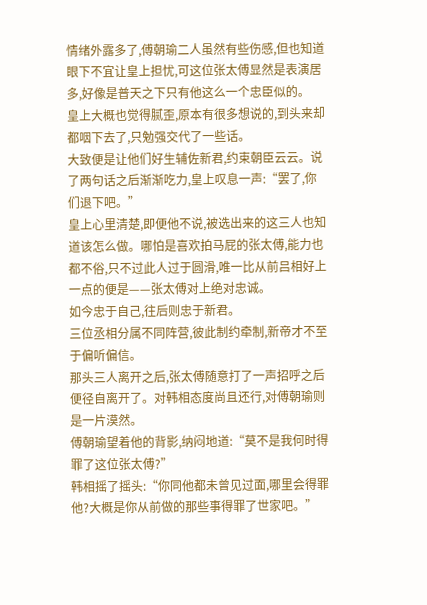情绪外露多了,傅朝瑜二人虽然有些伤感,但也知道眼下不宜让皇上担忧,可这位张太傅显然是表演居多,好像是普天之下只有他这么一个忠臣似的。
皇上大概也觉得腻歪,原本有很多想说的,到头来却都咽下去了,只勉强交代了一些话。
大致便是让他们好生辅佐新君,约束朝臣云云。说了两句话之后渐渐吃力,皇上叹息一声:“罢了,你们退下吧。”
皇上心里清楚,即便他不说,被选出来的这三人也知道该怎么做。哪怕是喜欢拍马屁的张太傅,能力也都不俗,只不过此人过于圆滑,唯一比从前吕相好上一点的便是——张太傅对上绝对忠诚。
如今忠于自己,往后则忠于新君。
三位丞相分属不同阵营,彼此制约牵制,新帝才不至于偏听偏信。
那头三人离开之后,张太傅随意打了一声招呼之后便径自离开了。对韩相态度尚且还行,对傅朝瑜则是一片漠然。
傅朝瑜望着他的背影,纳闷地道:“莫不是我何时得罪了这位张太傅?”
韩相摇了摇头:“你同他都未曾见过面,哪里会得罪他?大概是你从前做的那些事得罪了世家吧。”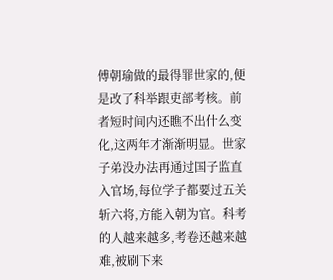傅朝瑜做的最得罪世家的,便是改了科举跟吏部考核。前者短时间内还瞧不出什么变化,这两年才渐渐明显。世家子弟没办法再通过国子监直入官场,每位学子都要过五关斩六将,方能入朝为官。科考的人越来越多,考卷还越来越难,被刷下来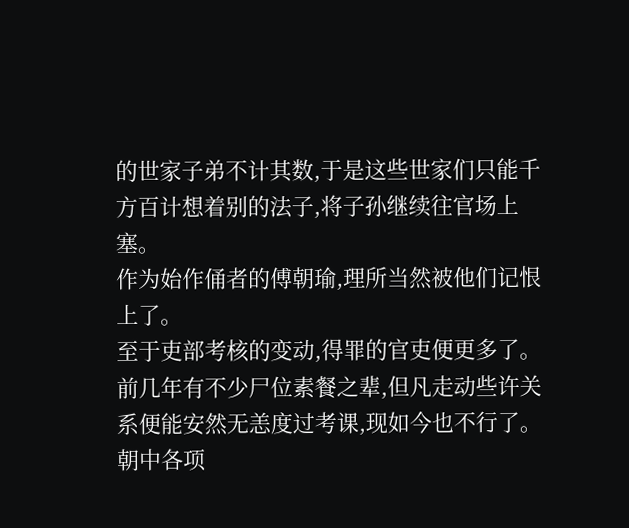的世家子弟不计其数,于是这些世家们只能千方百计想着别的法子,将子孙继续往官场上塞。
作为始作俑者的傅朝瑜,理所当然被他们记恨上了。
至于吏部考核的变动,得罪的官吏便更多了。前几年有不少尸位素餐之辈,但凡走动些许关系便能安然无恙度过考课,现如今也不行了。朝中各项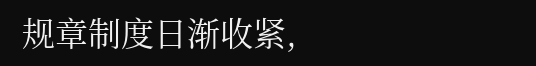规章制度日渐收紧,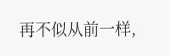再不似从前一样,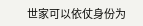世家可以依仗身份为